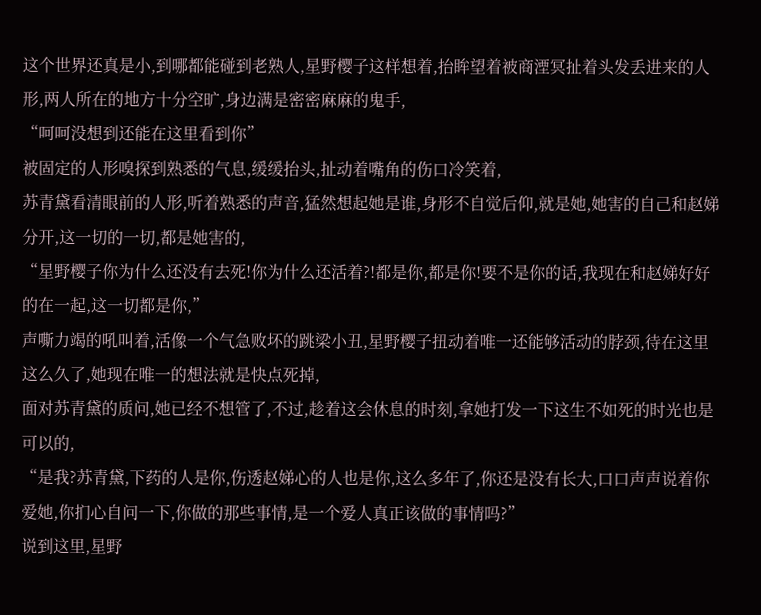这个世界还真是小,到哪都能碰到老熟人,星野樱子这样想着,抬眸望着被商湮冥扯着头发丢进来的人形,两人所在的地方十分空旷,身边满是密密麻麻的鬼手,
“呵呵没想到还能在这里看到你”
被固定的人形嗅探到熟悉的气息,缓缓抬头,扯动着嘴角的伤口冷笑着,
苏青黛看清眼前的人形,听着熟悉的声音,猛然想起她是谁,身形不自觉后仰,就是她,她害的自己和赵娣分开,这一切的一切,都是她害的,
“星野樱子你为什么还没有去死!你为什么还活着?!都是你,都是你!要不是你的话,我现在和赵娣好好的在一起,这一切都是你,”
声嘶力竭的吼叫着,活像一个气急败坏的跳梁小丑,星野樱子扭动着唯一还能够活动的脖颈,待在这里这么久了,她现在唯一的想法就是快点死掉,
面对苏青黛的质问,她已经不想管了,不过,趁着这会休息的时刻,拿她打发一下这生不如死的时光也是可以的,
“是我?苏青黛,下药的人是你,伤透赵娣心的人也是你,这么多年了,你还是没有长大,口口声声说着你爱她,你扪心自问一下,你做的那些事情,是一个爱人真正该做的事情吗?”
说到这里,星野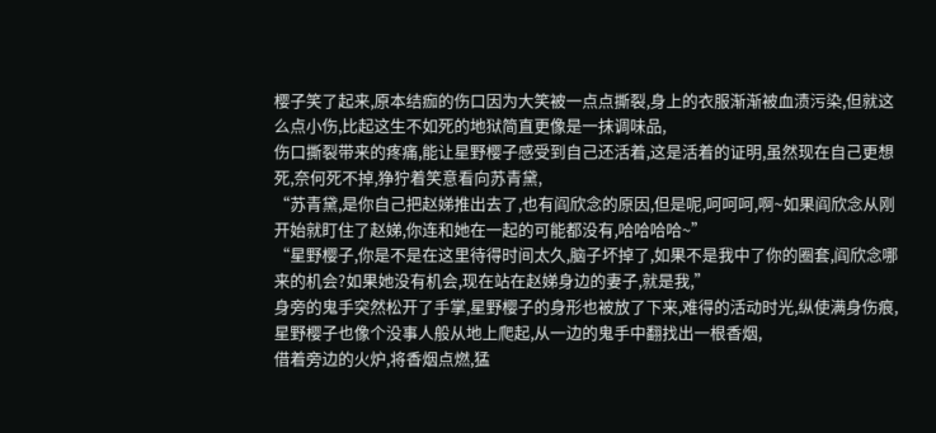樱子笑了起来,原本结痂的伤口因为大笑被一点点撕裂,身上的衣服渐渐被血渍污染,但就这么点小伤,比起这生不如死的地狱简直更像是一抹调味品,
伤口撕裂带来的疼痛,能让星野樱子感受到自己还活着,这是活着的证明,虽然现在自己更想死,奈何死不掉,狰狞着笑意看向苏青黛,
“苏青黛,是你自己把赵娣推出去了,也有阎欣念的原因,但是呢,呵呵呵,啊~如果阎欣念从刚开始就盯住了赵娣,你连和她在一起的可能都没有,哈哈哈哈~”
“星野樱子,你是不是在这里待得时间太久,脑子坏掉了,如果不是我中了你的圈套,阎欣念哪来的机会?如果她没有机会,现在站在赵娣身边的妻子,就是我,”
身旁的鬼手突然松开了手掌,星野樱子的身形也被放了下来,难得的活动时光,纵使满身伤痕,星野樱子也像个没事人般从地上爬起,从一边的鬼手中翻找出一根香烟,
借着旁边的火炉,将香烟点燃,猛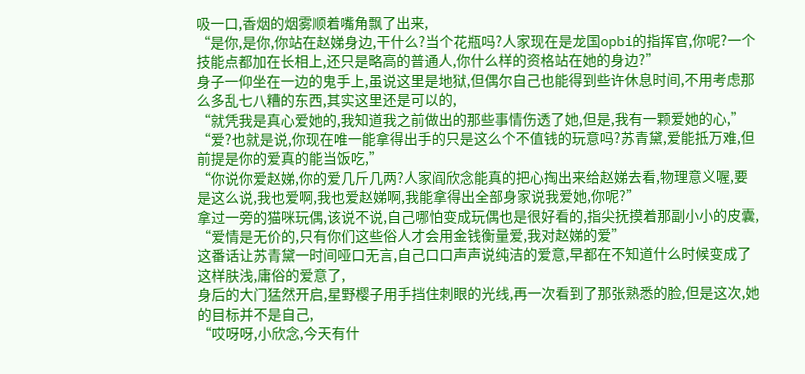吸一口,香烟的烟雾顺着嘴角飘了出来,
“是你,是你,你站在赵娣身边,干什么?当个花瓶吗?人家现在是龙国opbi的指挥官,你呢?一个技能点都加在长相上,还只是略高的普通人,你什么样的资格站在她的身边?”
身子一仰坐在一边的鬼手上,虽说这里是地狱,但偶尔自己也能得到些许休息时间,不用考虑那么多乱七八糟的东西,其实这里还是可以的,
“就凭我是真心爱她的,我知道我之前做出的那些事情伤透了她,但是,我有一颗爱她的心,”
“爱?也就是说,你现在唯一能拿得出手的只是这么个不值钱的玩意吗?苏青黛,爱能抵万难,但前提是你的爱真的能当饭吃,”
“你说你爱赵娣,你的爱几斤几两?人家阎欣念能真的把心掏出来给赵娣去看,物理意义喔,要是这么说,我也爱啊,我也爱赵娣啊,我能拿得出全部身家说我爱她,你呢?”
拿过一旁的猫咪玩偶,该说不说,自己哪怕变成玩偶也是很好看的,指尖抚摸着那副小小的皮囊,
“爱情是无价的,只有你们这些俗人才会用金钱衡量爱,我对赵娣的爱”
这番话让苏青黛一时间哑口无言,自己口口声声说纯洁的爱意,早都在不知道什么时候变成了这样肤浅,庸俗的爱意了,
身后的大门猛然开启,星野樱子用手挡住刺眼的光线,再一次看到了那张熟悉的脸,但是这次,她的目标并不是自己,
“哎呀呀,小欣念,今天有什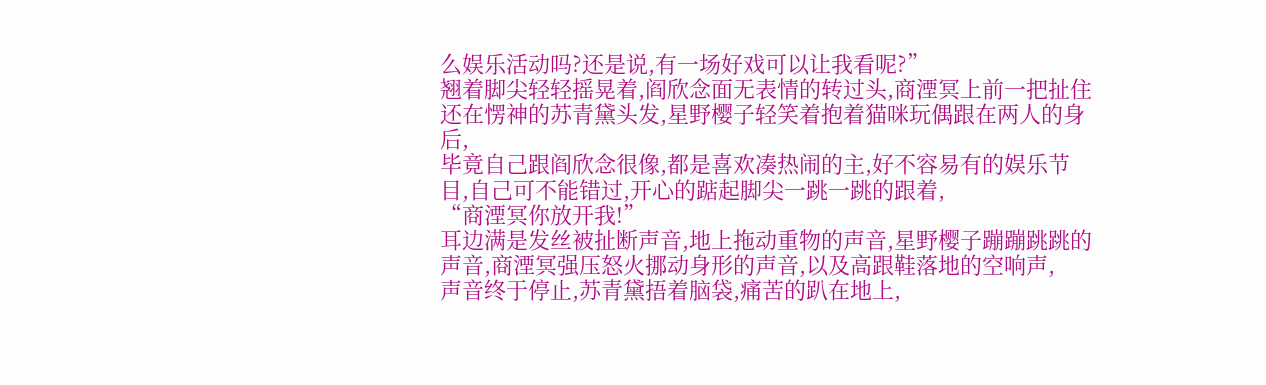么娱乐活动吗?还是说,有一场好戏可以让我看呢?”
翘着脚尖轻轻摇晃着,阎欣念面无表情的转过头,商湮冥上前一把扯住还在愣神的苏青黛头发,星野樱子轻笑着抱着猫咪玩偶跟在两人的身后,
毕竟自己跟阎欣念很像,都是喜欢凑热闹的主,好不容易有的娱乐节目,自己可不能错过,开心的踮起脚尖一跳一跳的跟着,
“商湮冥你放开我!”
耳边满是发丝被扯断声音,地上拖动重物的声音,星野樱子蹦蹦跳跳的声音,商湮冥强压怒火挪动身形的声音,以及高跟鞋落地的空响声,
声音终于停止,苏青黛捂着脑袋,痛苦的趴在地上,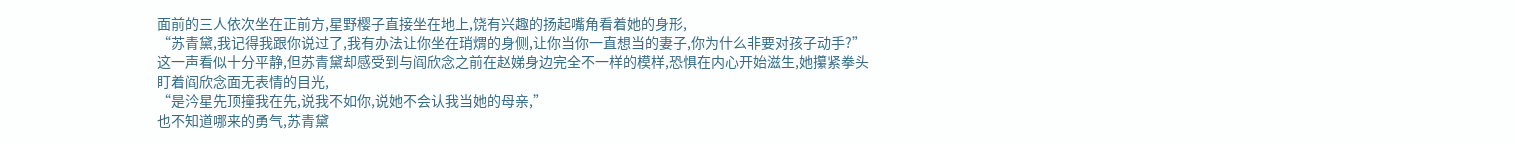面前的三人依次坐在正前方,星野樱子直接坐在地上,饶有兴趣的扬起嘴角看着她的身形,
“苏青黛,我记得我跟你说过了,我有办法让你坐在琑煟的身侧,让你当你一直想当的妻子,你为什么非要对孩子动手?”
这一声看似十分平静,但苏青黛却感受到与阎欣念之前在赵娣身边完全不一样的模样,恐惧在内心开始滋生,她攥紧拳头盯着阎欣念面无表情的目光,
“是汵星先顶撞我在先,说我不如你,说她不会认我当她的母亲,”
也不知道哪来的勇气,苏青黛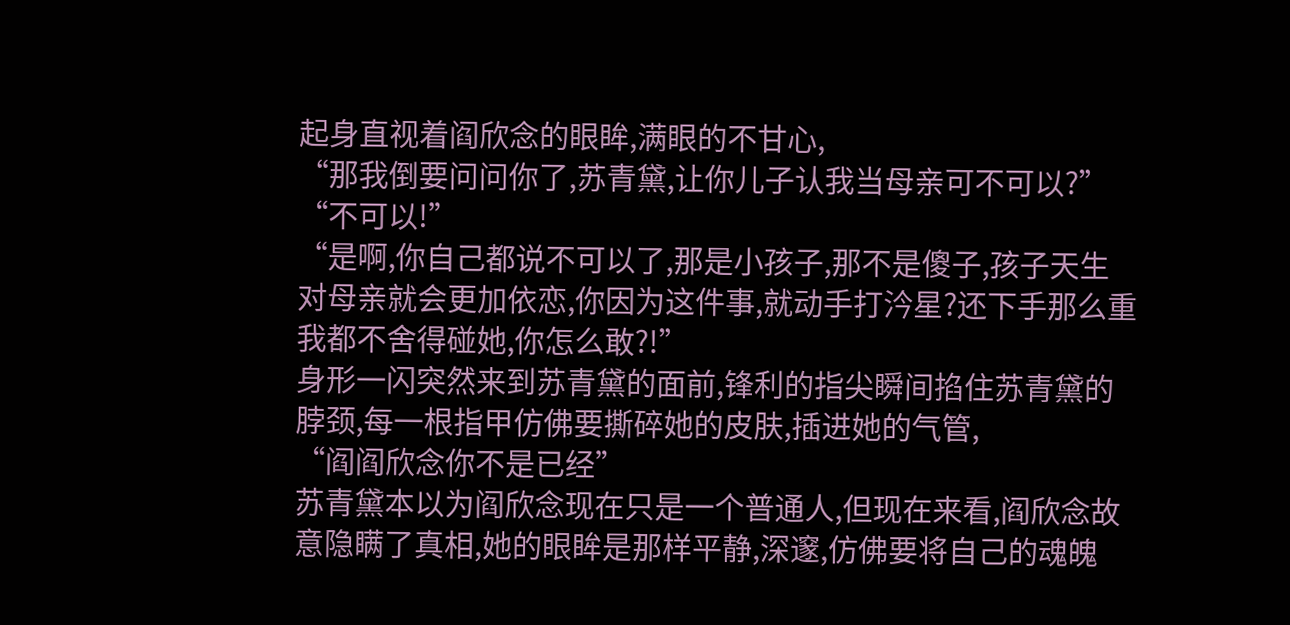起身直视着阎欣念的眼眸,满眼的不甘心,
“那我倒要问问你了,苏青黛,让你儿子认我当母亲可不可以?”
“不可以!”
“是啊,你自己都说不可以了,那是小孩子,那不是傻子,孩子天生对母亲就会更加依恋,你因为这件事,就动手打汵星?还下手那么重我都不舍得碰她,你怎么敢?!”
身形一闪突然来到苏青黛的面前,锋利的指尖瞬间掐住苏青黛的脖颈,每一根指甲仿佛要撕碎她的皮肤,插进她的气管,
“阎阎欣念你不是已经”
苏青黛本以为阎欣念现在只是一个普通人,但现在来看,阎欣念故意隐瞒了真相,她的眼眸是那样平静,深邃,仿佛要将自己的魂魄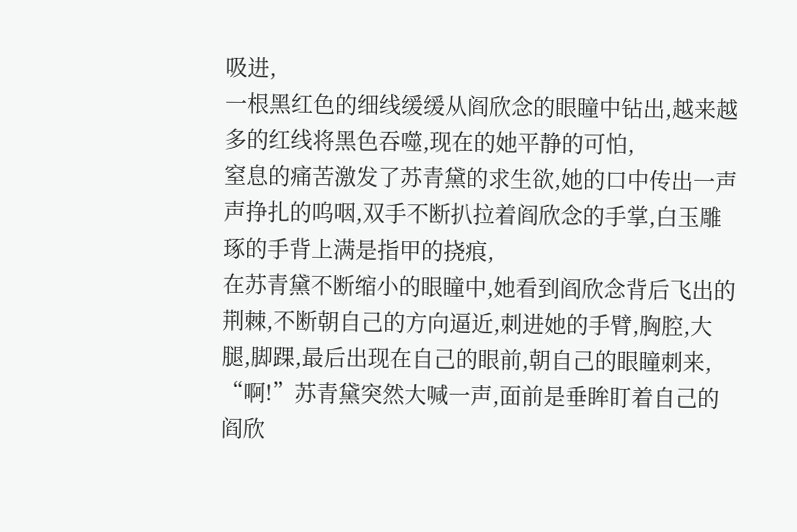吸进,
一根黑红色的细线缓缓从阎欣念的眼瞳中钻出,越来越多的红线将黑色吞噬,现在的她平静的可怕,
窒息的痛苦激发了苏青黛的求生欲,她的口中传出一声声挣扎的呜咽,双手不断扒拉着阎欣念的手掌,白玉雕琢的手背上满是指甲的挠痕,
在苏青黛不断缩小的眼瞳中,她看到阎欣念背后飞出的荆棘,不断朝自己的方向逼近,刺进她的手臂,胸腔,大腿,脚踝,最后出现在自己的眼前,朝自己的眼瞳刺来,
“啊!”苏青黛突然大喊一声,面前是垂眸盯着自己的阎欣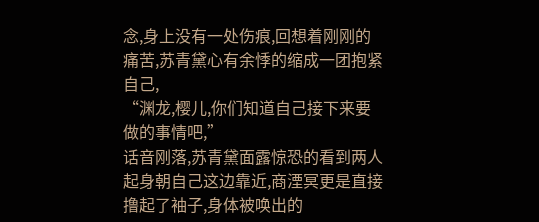念,身上没有一处伤痕,回想着刚刚的痛苦,苏青黛心有余悸的缩成一团抱紧自己,
“渊龙,樱儿,你们知道自己接下来要做的事情吧,”
话音刚落,苏青黛面露惊恐的看到两人起身朝自己这边靠近,商湮冥更是直接撸起了袖子,身体被唤出的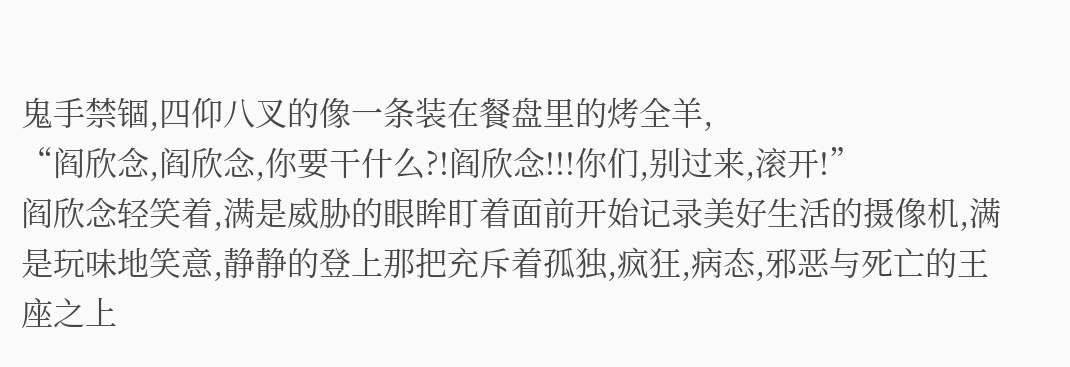鬼手禁锢,四仰八叉的像一条装在餐盘里的烤全羊,
“阎欣念,阎欣念,你要干什么?!阎欣念!!!你们,别过来,滚开!”
阎欣念轻笑着,满是威胁的眼眸盯着面前开始记录美好生活的摄像机,满是玩味地笑意,静静的登上那把充斥着孤独,疯狂,病态,邪恶与死亡的王座之上